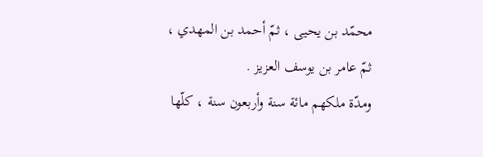محمّد بن يحيى ، ثمّ أحمد بن المهدي ، ثمّ عامر بن يوسف العزيز .
ومدّة ملكهم مائة سنة وأربعون سنة ، كلّها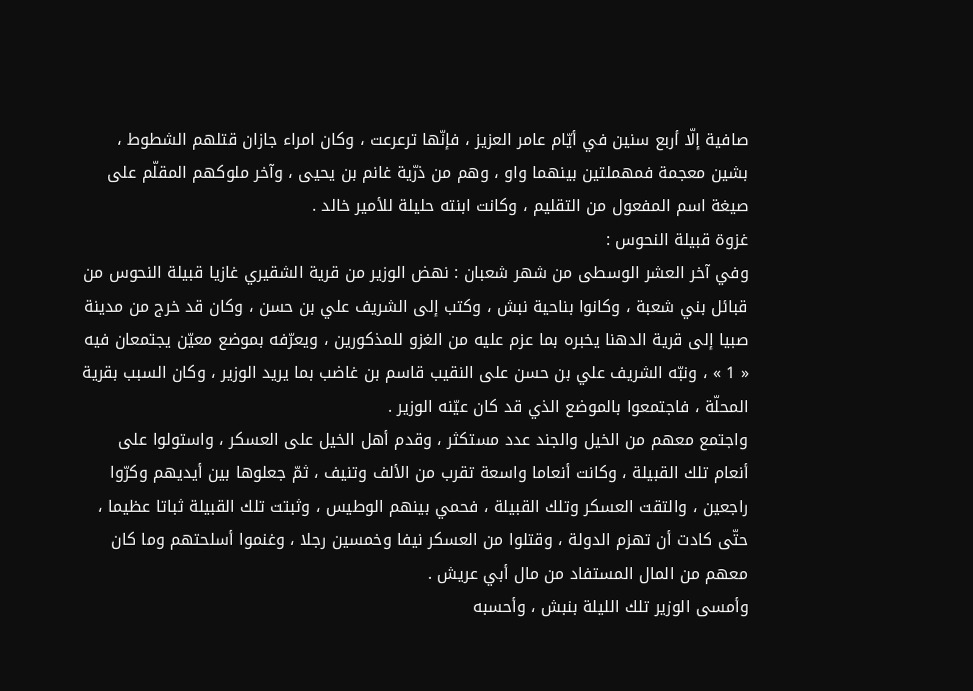صافية إلّا أربع سنين في أيّام عامر العزيز ، فإنّها ترعرعت ، وكان امراء جازان قتلهم الشطوط ، بشين معجمة فمهملتين بينهما واو ، وهم من ذرّية غانم بن يحيى ، وآخر ملوكهم المقلّم على صيغة اسم المفعول من التقليم ، وكانت ابنته حليلة للأمير خالد .
غزوة قبيلة النحوس :
وفي آخر العشر الوسطى من شهر شعبان : نهض الوزير من قرية الشقيري غازيا قبيلة النحوس من قبائل بني شعبة ، وكانوا بناحية نبش ، وكتب إلى الشريف علي بن حسن ، وكان قد خرج من مدينة صبيا إلى قرية الدهنا يخبره بما عزم عليه من الغزو للمذكورين ، ويعرّفه بموضع معيّن يجتمعان فيه « 1 » ، ونبّه الشريف علي بن حسن على النقيب قاسم بن غاضب بما يريد الوزير ، وكان السبب بقرية المحلّة ، فاجتمعوا بالموضع الذي قد كان عيّنه الوزير .
واجتمع معهم من الخيل والجند عدد مستكثر ، وقدم أهل الخيل على العسكر ، واستولوا على أنعام تلك القبيلة ، وكانت أنعاما واسعة تقرب من الألف وتنيف ، ثمّ جعلوها بين أيديهم وكرّوا راجعين ، والتقت العسكر وتلك القبيلة ، فحمي بينهم الوطيس ، وثبتت تلك القبيلة ثباتا عظيما ، حتّى كادت أن تهزم الدولة ، وقتلوا من العسكر نيفا وخمسين رجلا ، وغنموا أسلحتهم وما كان معهم من المال المستفاد من مال أبي عريش .
وأمسى الوزير تلك الليلة بنبش ، وأحسبه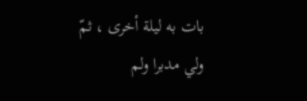بات به ليلة أخرى ، ثمّ ولي مدبرا ولم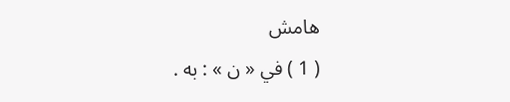هامش
( 1 ) في « ن » : به .